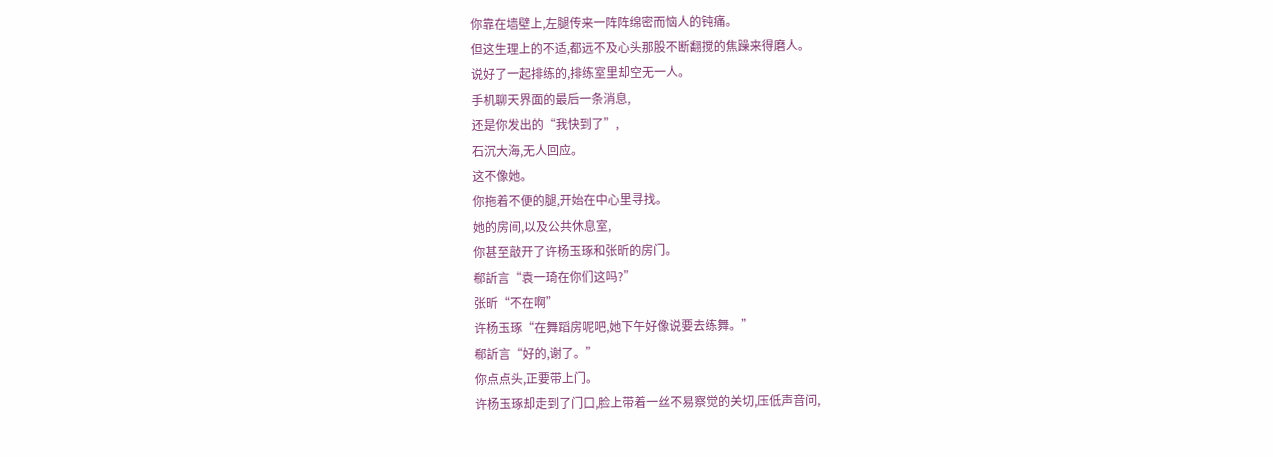你靠在墙壁上,左腿传来一阵阵绵密而恼人的钝痛。
但这生理上的不适,都远不及心头那股不断翻搅的焦躁来得磨人。
说好了一起排练的,排练室里却空无一人。
手机聊天界面的最后一条消息,
还是你发出的“我快到了”,
石沉大海,无人回应。
这不像她。
你拖着不便的腿,开始在中心里寻找。
她的房间,以及公共休息室,
你甚至敲开了许杨玉琢和张昕的房门。
郗訢言“袁一琦在你们这吗?”
张昕“不在啊”
许杨玉琢“在舞蹈房呢吧,她下午好像说要去练舞。”
郗訢言“好的,谢了。”
你点点头,正要带上门。
许杨玉琢却走到了门口,脸上带着一丝不易察觉的关切,压低声音问,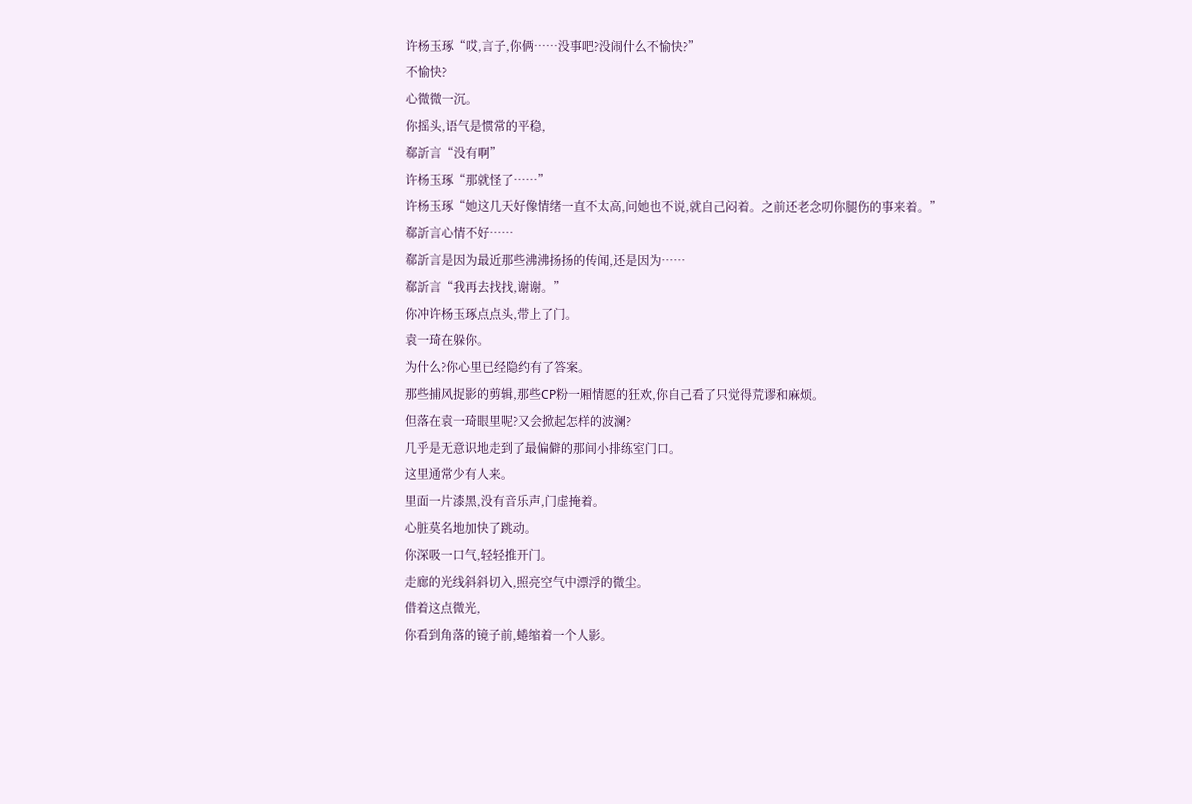许杨玉琢“哎,言子,你俩……没事吧?没闹什么不愉快?”
不愉快?
心微微一沉。
你摇头,语气是惯常的平稳,
郗訢言“没有啊”
许杨玉琢“那就怪了……”
许杨玉琢“她这几天好像情绪一直不太高,问她也不说,就自己闷着。之前还老念叨你腿伤的事来着。”
郗訢言心情不好……
郗訢言是因为最近那些沸沸扬扬的传闻,还是因为……
郗訢言“我再去找找,谢谢。”
你冲许杨玉琢点点头,带上了门。
袁一琦在躲你。
为什么?你心里已经隐约有了答案。
那些捕风捉影的剪辑,那些CP粉一厢情愿的狂欢,你自己看了只觉得荒谬和麻烦。
但落在袁一琦眼里呢?又会掀起怎样的波澜?
几乎是无意识地走到了最偏僻的那间小排练室门口。
这里通常少有人来。
里面一片漆黑,没有音乐声,门虚掩着。
心脏莫名地加快了跳动。
你深吸一口气,轻轻推开门。
走廊的光线斜斜切入,照亮空气中漂浮的微尘。
借着这点微光,
你看到角落的镜子前,蜷缩着一个人影。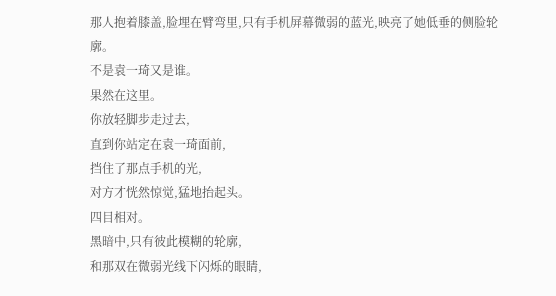那人抱着膝盖,脸埋在臂弯里,只有手机屏幕微弱的蓝光,映亮了她低垂的侧脸轮廓。
不是袁一琦又是谁。
果然在这里。
你放轻脚步走过去,
直到你站定在袁一琦面前,
挡住了那点手机的光,
对方才恍然惊觉,猛地抬起头。
四目相对。
黑暗中,只有彼此模糊的轮廓,
和那双在微弱光线下闪烁的眼睛,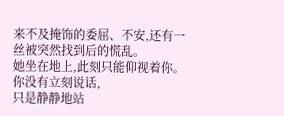来不及掩饰的委屈、不安,还有一丝被突然找到后的慌乱。
她坐在地上,此刻只能仰视着你。
你没有立刻说话,
只是静静地站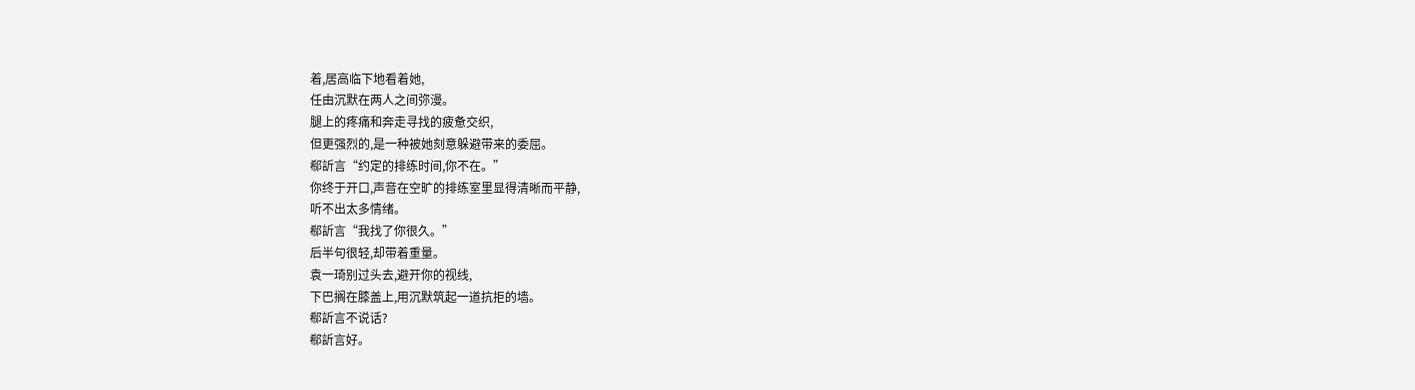着,居高临下地看着她,
任由沉默在两人之间弥漫。
腿上的疼痛和奔走寻找的疲惫交织,
但更强烈的,是一种被她刻意躲避带来的委屈。
郗訢言“约定的排练时间,你不在。”
你终于开口,声音在空旷的排练室里显得清晰而平静,
听不出太多情绪。
郗訢言“我找了你很久。”
后半句很轻,却带着重量。
袁一琦别过头去,避开你的视线,
下巴搁在膝盖上,用沉默筑起一道抗拒的墙。
郗訢言不说话?
郗訢言好。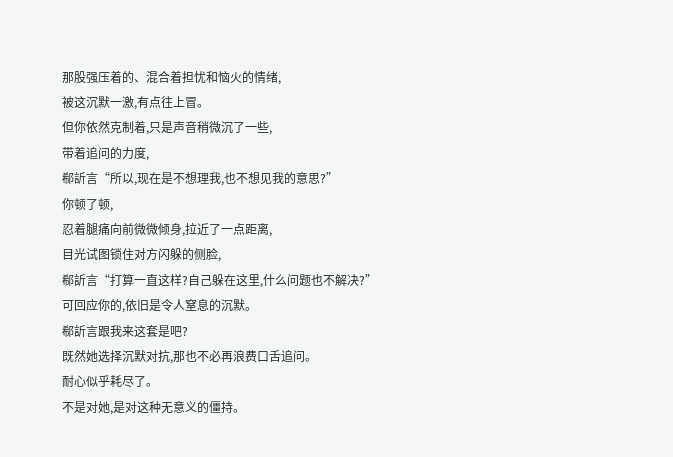那股强压着的、混合着担忧和恼火的情绪,
被这沉默一激,有点往上冒。
但你依然克制着,只是声音稍微沉了一些,
带着追问的力度,
郗訢言“所以,现在是不想理我,也不想见我的意思?”
你顿了顿,
忍着腿痛向前微微倾身,拉近了一点距离,
目光试图锁住对方闪躲的侧脸,
郗訢言“打算一直这样?自己躲在这里,什么问题也不解决?”
可回应你的,依旧是令人窒息的沉默。
郗訢言跟我来这套是吧?
既然她选择沉默对抗,那也不必再浪费口舌追问。
耐心似乎耗尽了。
不是对她,是对这种无意义的僵持。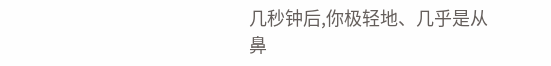几秒钟后,你极轻地、几乎是从鼻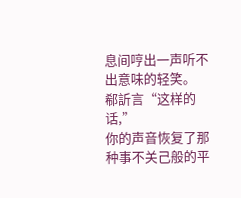息间哼出一声听不出意味的轻笑。
郗訢言“这样的话,”
你的声音恢复了那种事不关己般的平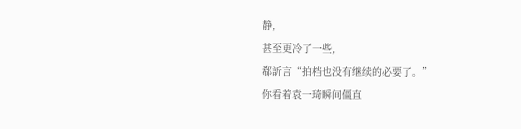静,
甚至更冷了一些,
郗訢言“拍档也没有继续的必要了。”
你看着袁一琦瞬间僵直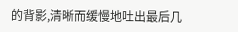的背影,清晰而缓慢地吐出最后几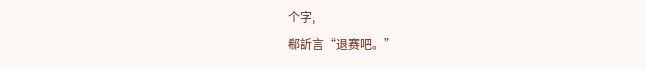个字,
郗訢言“退赛吧。”